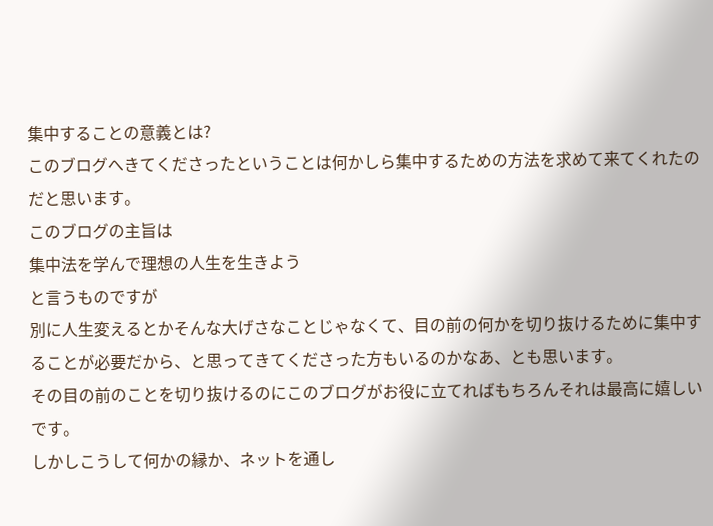集中することの意義とは?
このブログへきてくださったということは何かしら集中するための方法を求めて来てくれたのだと思います。
このブログの主旨は
集中法を学んで理想の人生を生きよう
と言うものですが
別に人生変えるとかそんな大げさなことじゃなくて、目の前の何かを切り抜けるために集中することが必要だから、と思ってきてくださった方もいるのかなあ、とも思います。
その目の前のことを切り抜けるのにこのブログがお役に立てればもちろんそれは最高に嬉しいです。
しかしこうして何かの縁か、ネットを通し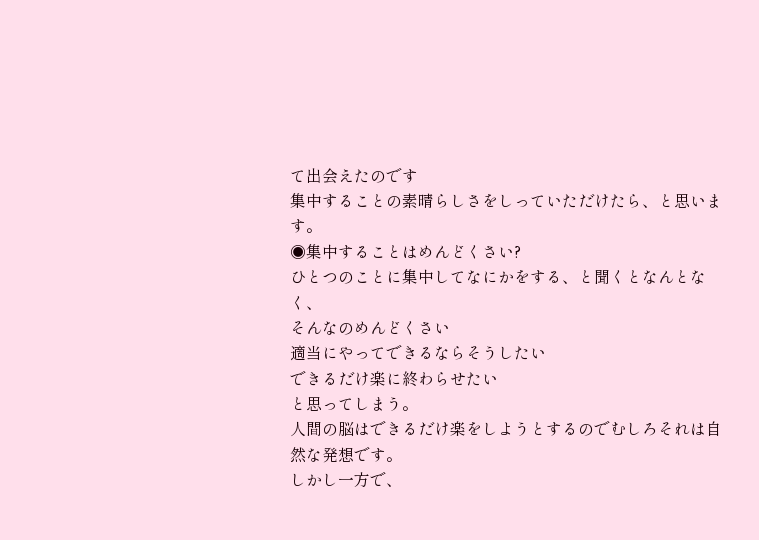て出会えたのです
集中することの素晴らしさをしっていただけたら、と思います。
◉集中することはめんどくさい?
ひとつのことに集中してなにかをする、と聞くとなんとなく、
そんなのめんどくさい
適当にやってできるならそうしたい
できるだけ楽に終わらせたい
と思ってしまう。
人間の脳はできるだけ楽をしようとするのでむしろそれは自然な発想です。
しかし一方で、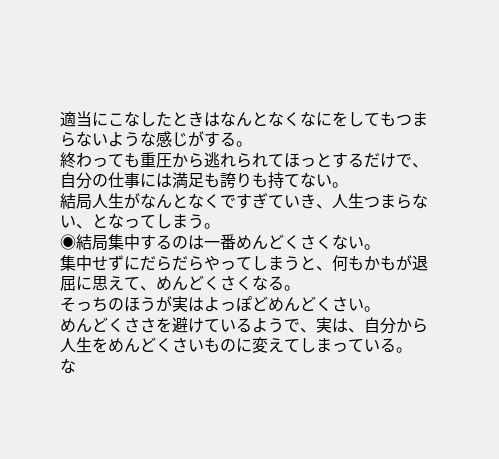適当にこなしたときはなんとなくなにをしてもつまらないような感じがする。
終わっても重圧から逃れられてほっとするだけで、自分の仕事には満足も誇りも持てない。
結局人生がなんとなくですぎていき、人生つまらない、となってしまう。
◉結局集中するのは一番めんどくさくない。
集中せずにだらだらやってしまうと、何もかもが退屈に思えて、めんどくさくなる。
そっちのほうが実はよっぽどめんどくさい。
めんどくささを避けているようで、実は、自分から人生をめんどくさいものに変えてしまっている。
な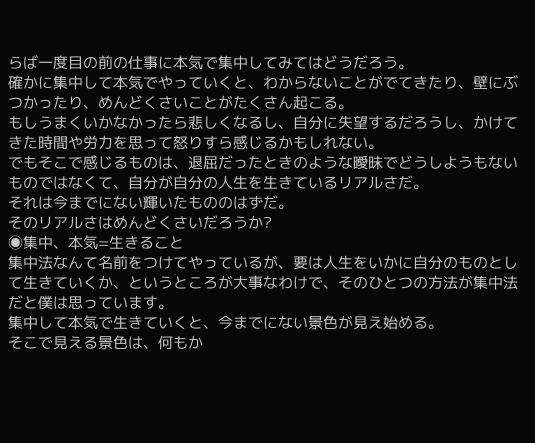らば一度目の前の仕事に本気で集中してみてはどうだろう。
確かに集中して本気でやっていくと、わからないことがでてきたり、壁にぶつかったり、めんどくさいことがたくさん起こる。
もしうまくいかなかったら悲しくなるし、自分に失望するだろうし、かけてきた時間や労力を思って怒りすら感じるかもしれない。
でもそこで感じるものは、退屈だったときのような曖昧でどうしようもないものではなくて、自分が自分の人生を生きているリアルさだ。
それは今までにない輝いたもののはずだ。
そのリアルさはめんどくさいだろうか?
◉集中、本気=生きること
集中法なんて名前をつけてやっているが、要は人生をいかに自分のものとして生きていくか、というところが大事なわけで、そのひとつの方法が集中法だと僕は思っています。
集中して本気で生きていくと、今までにない景色が見え始める。
そこで見える景色は、何もか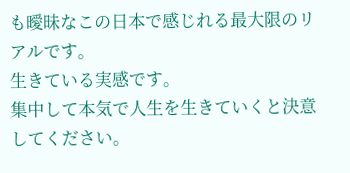も曖昧なこの日本で感じれる最大限のリアルです。
生きている実感です。
集中して本気で人生を生きていくと決意してください。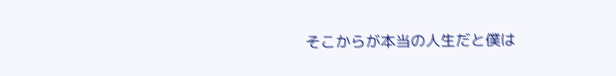そこからが本当の人生だと僕は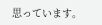思っています。